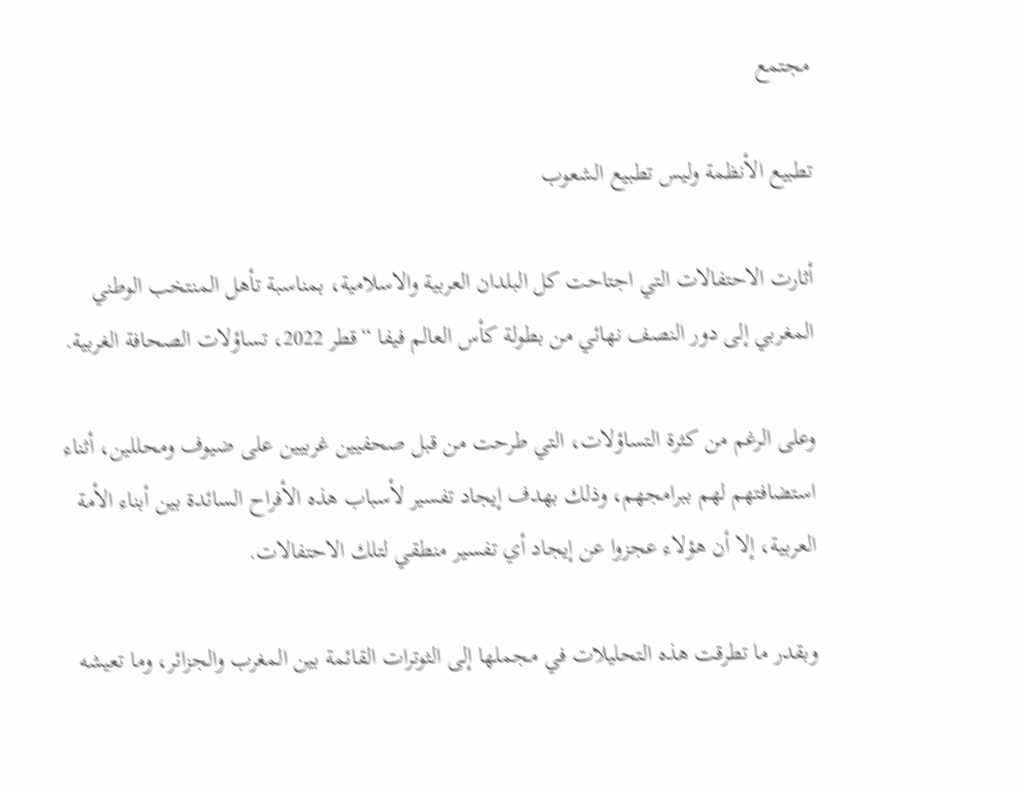مجتمع

تطبيع الأنظمة وليس تطبيع الشعوب

أثارت الاحتفالات التي اجتاحت كل البلدان العربية والاسلامية، بمناسبة تأهل المنتخب الوطني المغربي إلى دور النصف نهائي من بطولة كأس العالم فيفا “قطر 2022، تساؤلات الصحافة الغربية.

وعلى الرغم من كثرة التساؤلات، التي طرحت من قبل صحفيين غربيين على ضيوف ومحللين، أثناء استضافتهم لهم ببرامجهم، وذلك بهدف إيجاد تفسير لأسباب هذه الأفراح السائدة بين أبناء الأمة العربية، إلا أن هؤلاء عجزوا عن إيجاد أي تفسير منطقي لتلك الاحتفالات.

وبقدر ما تطرقت هذه التحليلات في مجملها إلى الثوترات القائمة بين المغرب والجزائر، وما تعيشه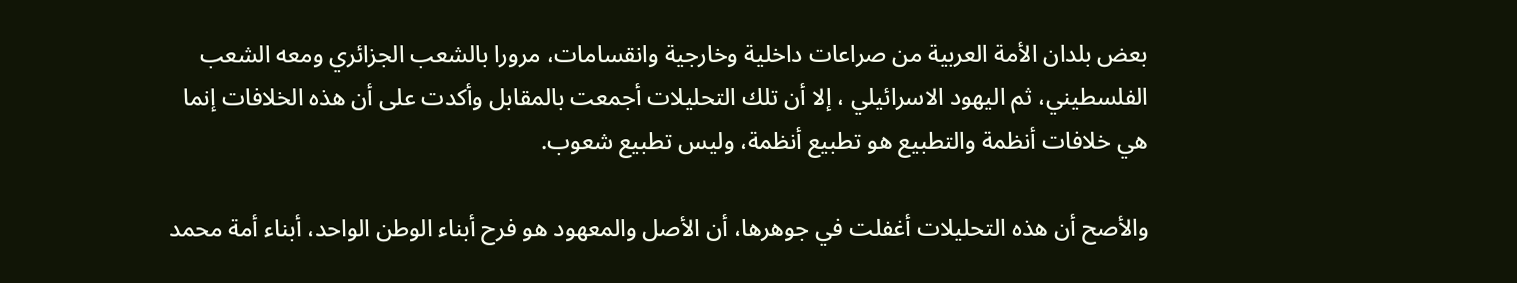بعض بلدان الأمة العربية من صراعات داخلية وخارجية وانقسامات، مرورا بالشعب الجزائري ومعه الشعب الفلسطيني، ثم اليهود الاسرائيلي ، إلا أن تلك التحليلات أجمعت بالمقابل وأكدت على أن هذه الخلافات إنما هي خلافات أنظمة والتطبيع هو تطبيع أنظمة، وليس تطبيع شعوب.

والأصح أن هذه التحليلات أغفلت في جوهرها، أن الأصل والمعهود هو فرح أبناء الوطن الواحد، أبناء أمة محمد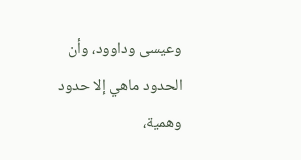وعيسى وداوود، وأن الحدود ماهي إلا حدود وهمية،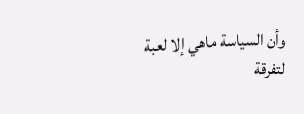وأن السياسة ماهي إلا لعبة لتفرقة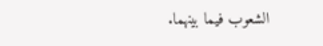الشعوب فيما بينهما.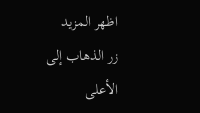اظهر المزيد
زر الذهاب إلى الأعلى